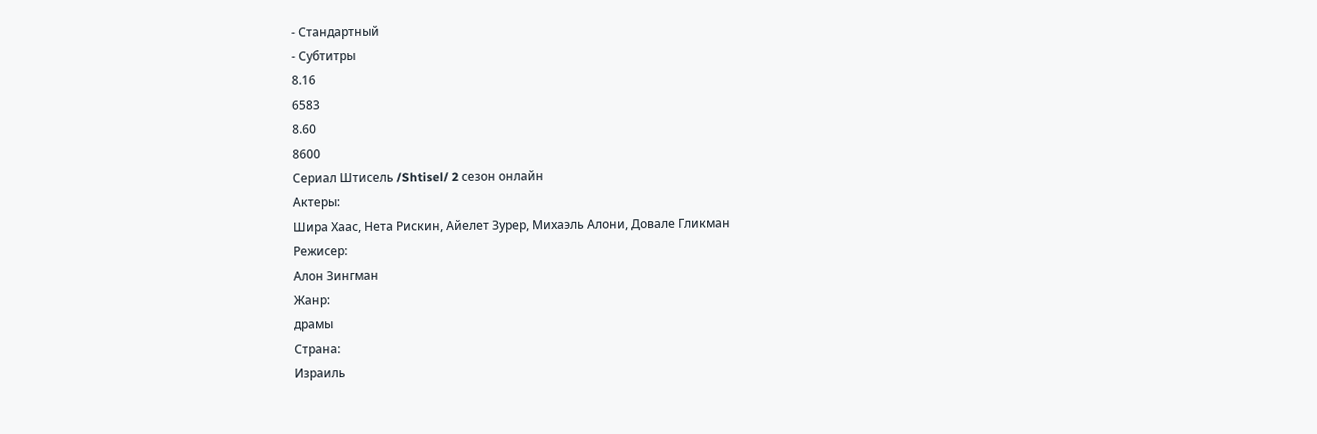- Стандартный
- Субтитры
8.16
6583
8.60
8600
Сериал Штисель /Shtisel/ 2 сезон онлайн
Актеры:
Шира Хаас, Нета Рискин, Айелет Зурер, Михаэль Алони, Довале Гликман
Режисер:
Алон Зингман
Жанр:
драмы
Страна:
Израиль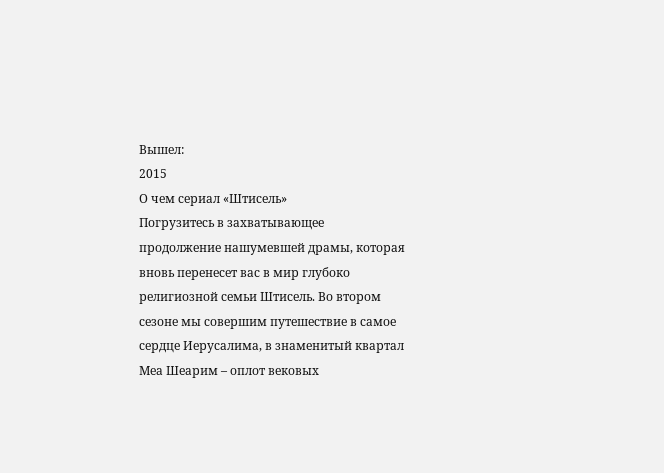Вышел:
2015
О чем сериал «Штисель»
Погрузитесь в захватывающее продолжение нашумевшей драмы, которая вновь перенесет вас в мир глубоко религиозной семьи Штисель. Во втором сезоне мы совершим путешествие в самое сердце Иерусалима, в знаменитый квартал Меа Шеарим – оплот вековых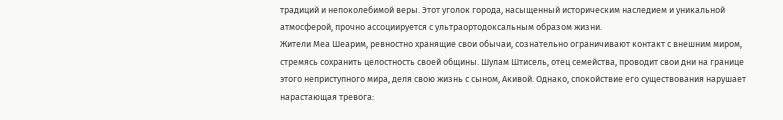традиций и непоколебимой веры. Этот уголок города, насыщенный историческим наследием и уникальной атмосферой, прочно ассоциируется с ультраортодоксальным образом жизни.
Жители Меа Шеарим, ревностно хранящие свои обычаи, сознательно ограничивают контакт с внешним миром, стремясь сохранить целостность своей общины. Шулам Штисель, отец семейства, проводит свои дни на границе этого неприступного мира, деля свою жизнь с сыном, Акивой. Однако, спокойствие его существования нарушает нарастающая тревога: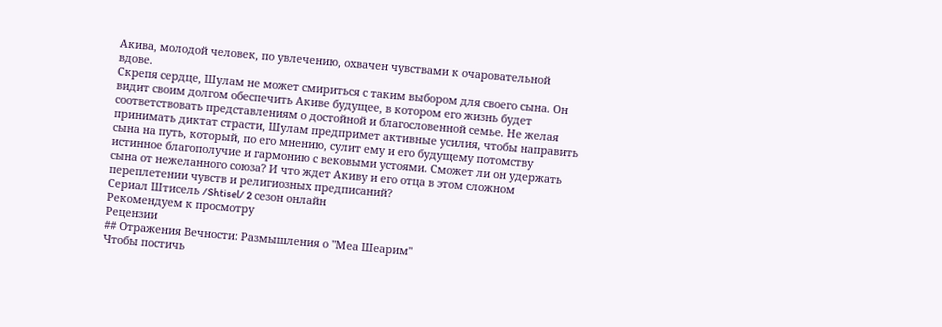Акива, молодой человек, по увлечению, охвачен чувствами к очаровательной вдове.
Скрепя сердце, Шулам не может смириться с таким выбором для своего сына. Он видит своим долгом обеспечить Акиве будущее, в котором его жизнь будет соответствовать представлениям о достойной и благословенной семье. Не желая принимать диктат страсти, Шулам предпримет активные усилия, чтобы направить сына на путь, который, по его мнению, сулит ему и его будущему потомству истинное благополучие и гармонию с вековыми устоями. Сможет ли он удержать сына от нежеланного союза? И что ждет Акиву и его отца в этом сложном переплетении чувств и религиозных предписаний?
Сериал Штисель /Shtisel/ 2 сезон онлайн
Рекомендуем к просмотру
Рецензии
## Отражения Вечности: Размышления о "Меа Шеарим"
Чтобы постичь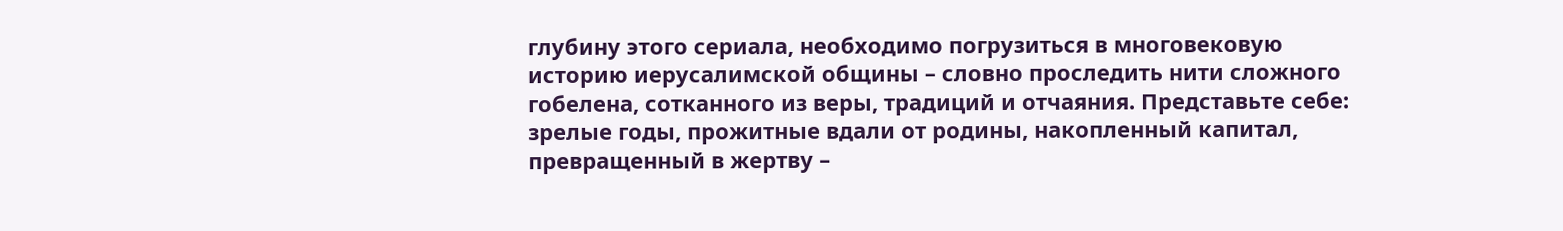глубину этого сериала, необходимо погрузиться в многовековую историю иерусалимской общины – словно проследить нити сложного гобелена, сотканного из веры, традиций и отчаяния. Представьте себе: зрелые годы, прожитные вдали от родины, накопленный капитал, превращенный в жертву –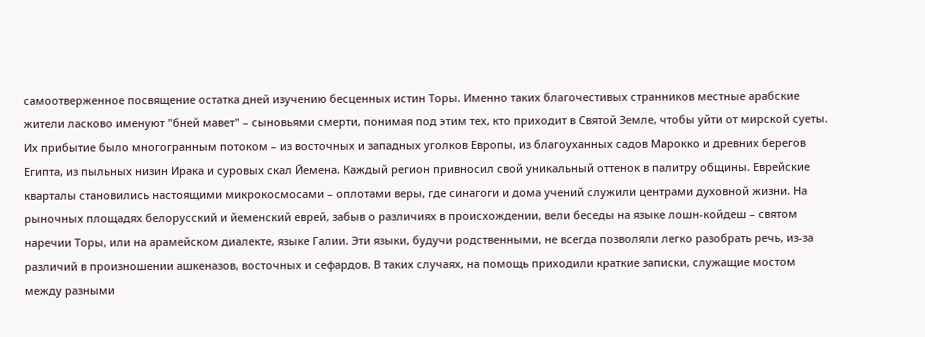самоотверженное посвящение остатка дней изучению бесценных истин Торы. Именно таких благочестивых странников местные арабские жители ласково именуют "бней мавет" – сыновьями смерти, понимая под этим тех, кто приходит в Святой Земле, чтобы уйти от мирской суеты.
Их прибытие было многогранным потоком – из восточных и западных уголков Европы, из благоуханных садов Марокко и древних берегов Египта, из пыльных низин Ирака и суровых скал Йемена. Каждый регион привносил свой уникальный оттенок в палитру общины. Еврейские кварталы становились настоящими микрокосмосами – оплотами веры, где синагоги и дома учений служили центрами духовной жизни. На рыночных площадях белорусский и йеменский еврей, забыв о различиях в происхождении, вели беседы на языке лошн-койдеш – святом наречии Торы, или на арамейском диалекте, языке Галии. Эти языки, будучи родственными, не всегда позволяли легко разобрать речь, из-за различий в произношении ашкеназов, восточных и сефардов. В таких случаях, на помощь приходили краткие записки, служащие мостом между разными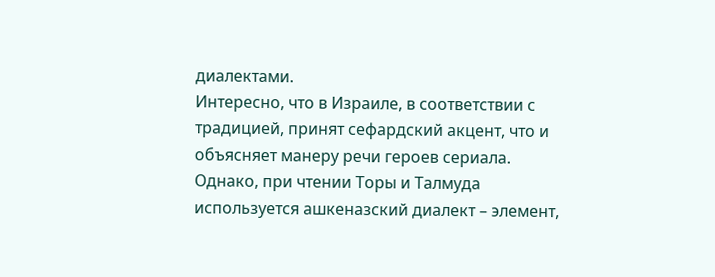диалектами.
Интересно, что в Израиле, в соответствии с традицией, принят сефардский акцент, что и объясняет манеру речи героев сериала. Однако, при чтении Торы и Талмуда используется ашкеназский диалект – элемент,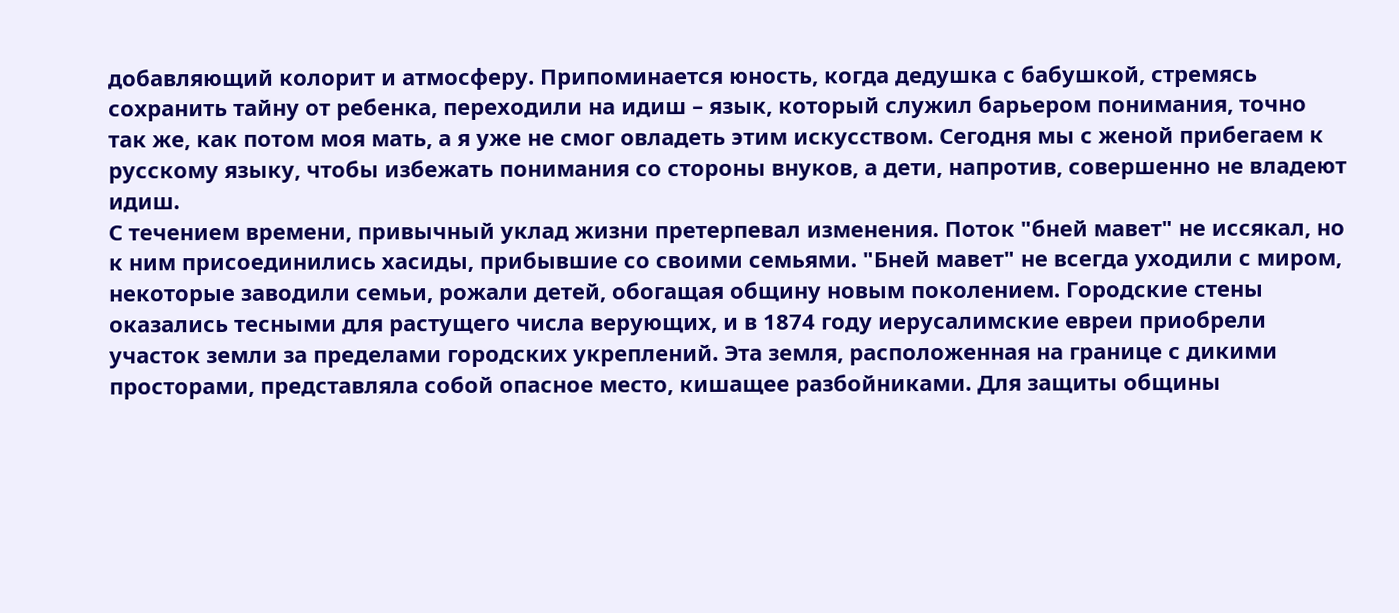добавляющий колорит и атмосферу. Припоминается юность, когда дедушка с бабушкой, стремясь сохранить тайну от ребенка, переходили на идиш – язык, который служил барьером понимания, точно так же, как потом моя мать, а я уже не смог овладеть этим искусством. Сегодня мы с женой прибегаем к русскому языку, чтобы избежать понимания со стороны внуков, а дети, напротив, совершенно не владеют идиш.
С течением времени, привычный уклад жизни претерпевал изменения. Поток "бней мавет" не иссякал, но к ним присоединились хасиды, прибывшие со своими семьями. "Бней мавет" не всегда уходили с миром, некоторые заводили семьи, рожали детей, обогащая общину новым поколением. Городские стены оказались тесными для растущего числа верующих, и в 1874 году иерусалимские евреи приобрели участок земли за пределами городских укреплений. Эта земля, расположенная на границе с дикими просторами, представляла собой опасное место, кишащее разбойниками. Для защиты общины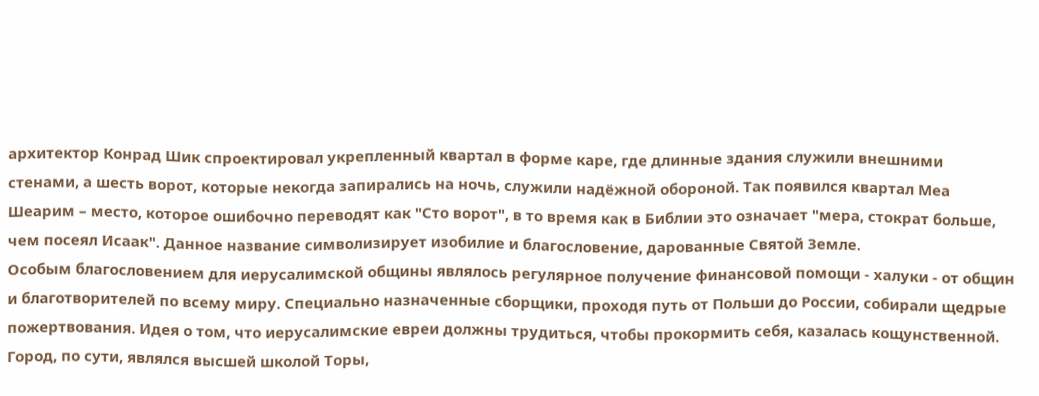архитектор Конрад Шик спроектировал укрепленный квартал в форме каре, где длинные здания служили внешними стенами, а шесть ворот, которые некогда запирались на ночь, служили надёжной обороной. Так появился квартал Меа Шеарим – место, которое ошибочно переводят как "Сто ворот", в то время как в Библии это означает "мера, стократ больше, чем посеял Исаак". Данное название символизирует изобилие и благословение, дарованные Святой Земле.
Особым благословением для иерусалимской общины являлось регулярное получение финансовой помощи - халуки - от общин и благотворителей по всему миру. Специально назначенные сборщики, проходя путь от Польши до России, собирали щедрые пожертвования. Идея о том, что иерусалимские евреи должны трудиться, чтобы прокормить себя, казалась кощунственной. Город, по сути, являлся высшей школой Торы,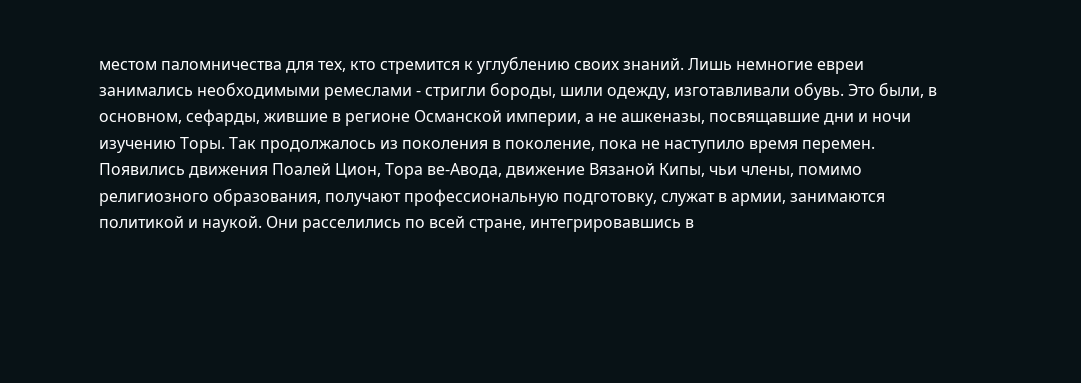местом паломничества для тех, кто стремится к углублению своих знаний. Лишь немногие евреи занимались необходимыми ремеслами - стригли бороды, шили одежду, изготавливали обувь. Это были, в основном, сефарды, жившие в регионе Османской империи, а не ашкеназы, посвящавшие дни и ночи изучению Торы. Так продолжалось из поколения в поколение, пока не наступило время перемен. Появились движения Поалей Цион, Тора ве-Авода, движение Вязаной Кипы, чьи члены, помимо религиозного образования, получают профессиональную подготовку, служат в армии, занимаются политикой и наукой. Они расселились по всей стране, интегрировавшись в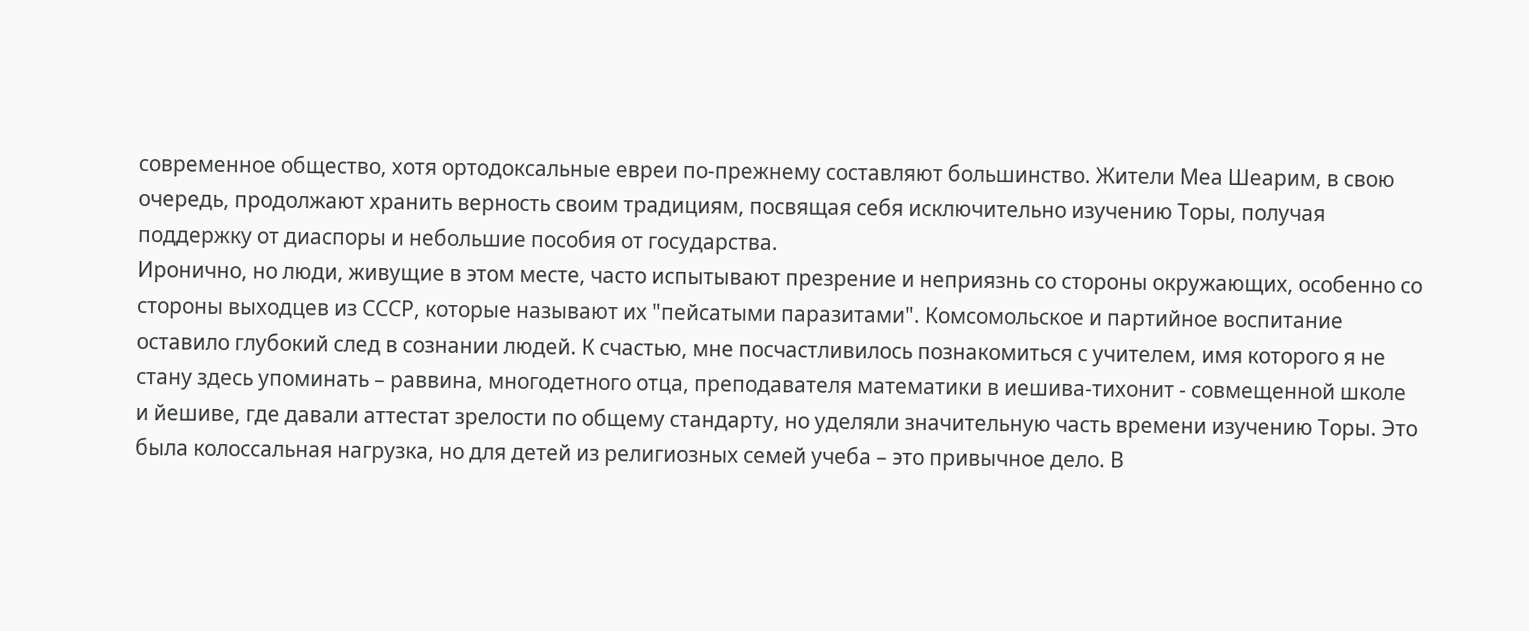современное общество, хотя ортодоксальные евреи по-прежнему составляют большинство. Жители Меа Шеарим, в свою очередь, продолжают хранить верность своим традициям, посвящая себя исключительно изучению Торы, получая поддержку от диаспоры и небольшие пособия от государства.
Иронично, но люди, живущие в этом месте, часто испытывают презрение и неприязнь со стороны окружающих, особенно со стороны выходцев из СССР, которые называют их "пейсатыми паразитами". Комсомольское и партийное воспитание оставило глубокий след в сознании людей. К счастью, мне посчастливилось познакомиться с учителем, имя которого я не стану здесь упоминать – раввина, многодетного отца, преподавателя математики в иешива-тихонит - совмещенной школе и йешиве, где давали аттестат зрелости по общему стандарту, но уделяли значительную часть времени изучению Торы. Это была колоссальная нагрузка, но для детей из религиозных семей учеба – это привычное дело. В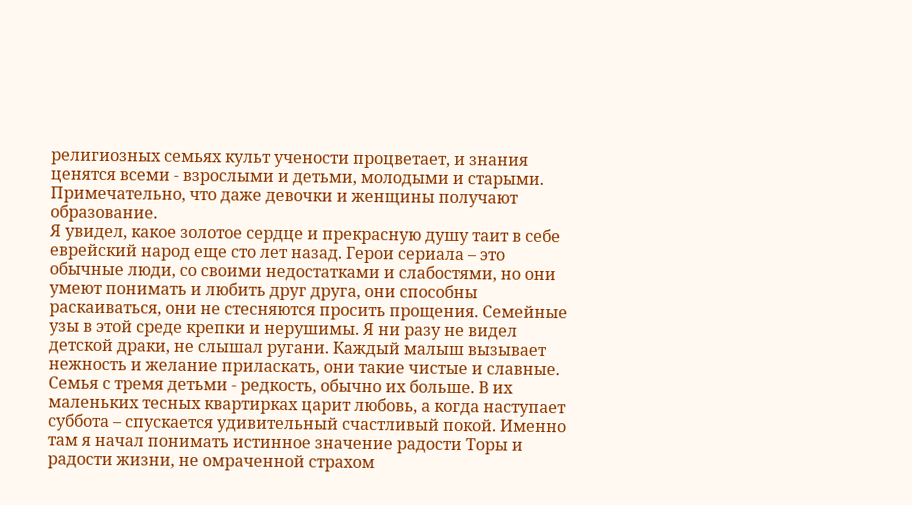религиозных семьях культ учености процветает, и знания ценятся всеми - взрослыми и детьми, молодыми и старыми. Примечательно, что даже девочки и женщины получают образование.
Я увидел, какое золотое сердце и прекрасную душу таит в себе еврейский народ еще сто лет назад. Герои сериала – это обычные люди, со своими недостатками и слабостями, но они умеют понимать и любить друг друга, они способны раскаиваться, они не стесняются просить прощения. Семейные узы в этой среде крепки и нерушимы. Я ни разу не видел детской драки, не слышал ругани. Каждый малыш вызывает нежность и желание приласкать, они такие чистые и славные. Семья с тремя детьми - редкость, обычно их больше. В их маленьких тесных квартирках царит любовь, а когда наступает суббота – спускается удивительный счастливый покой. Именно там я начал понимать истинное значение радости Торы и радости жизни, не омраченной страхом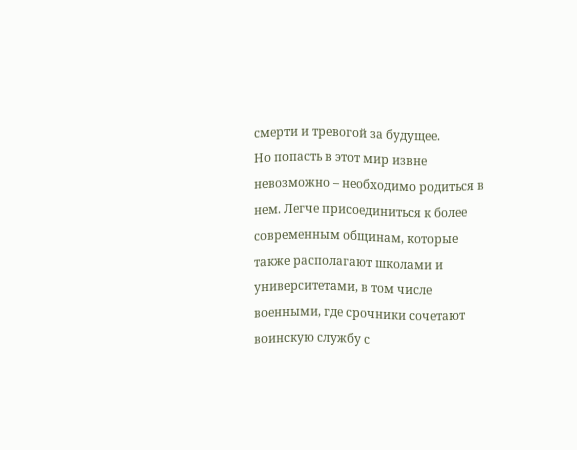смерти и тревогой за будущее.
Но попасть в этот мир извне невозможно – необходимо родиться в нем. Легче присоединиться к более современным общинам, которые также располагают школами и университетами, в том числе военными, где срочники сочетают воинскую службу с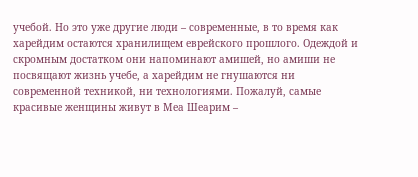учебой. Но это уже другие люди – современные, в то время как харейдим остаются хранилищем еврейского прошлого. Одеждой и скромным достатком они напоминают амишей, но амиши не посвящают жизнь учебе, а харейдим не гнушаются ни современной техникой, ни технологиями. Пожалуй, самые красивые женщины живут в Меа Шеарим –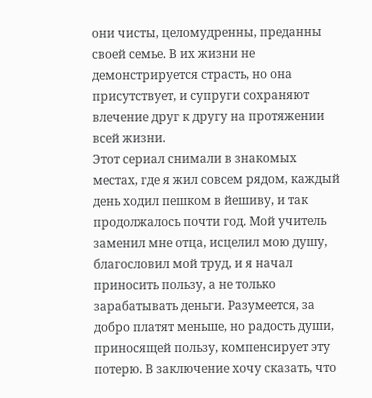они чисты, целомудренны, преданны своей семье. В их жизни не демонстрируется страсть, но она присутствует, и супруги сохраняют влечение друг к другу на протяжении всей жизни.
Этот сериал снимали в знакомых местах, где я жил совсем рядом, каждый день ходил пешком в йешиву, и так продолжалось почти год. Мой учитель заменил мне отца, исцелил мою душу, благословил мой труд, и я начал приносить пользу, а не только зарабатывать деньги. Разумеется, за добро платят меньше, но радость души, приносящей пользу, компенсирует эту потерю. В заключение хочу сказать, что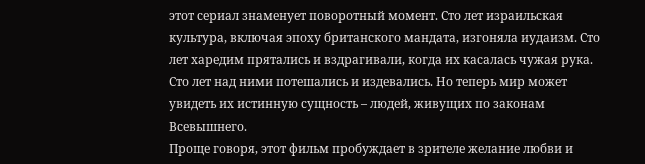этот сериал знаменует поворотный момент. Сто лет израильская культура, включая эпоху британского мандата, изгоняла иудаизм. Сто лет харедим прятались и вздрагивали, когда их касалась чужая рука. Сто лет над ними потешались и издевались. Но теперь мир может увидеть их истинную сущность – людей, живущих по законам Всевышнего.
Проще говоря, этот фильм пробуждает в зрителе желание любви и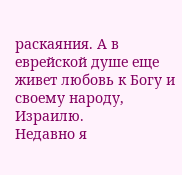раскаяния. А в еврейской душе еще живет любовь к Богу и своему народу, Израилю.
Недавно я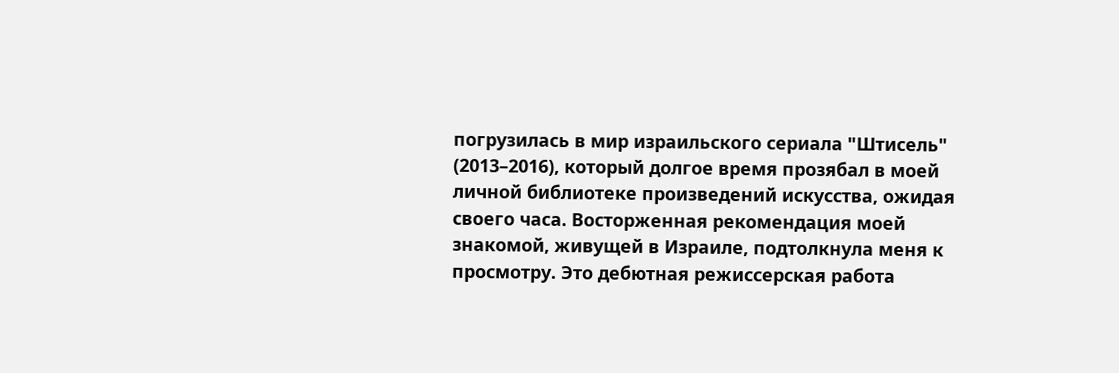погрузилась в мир израильского сериала "Штисель" (2013–2016), который долгое время прозябал в моей личной библиотеке произведений искусства, ожидая своего часа. Восторженная рекомендация моей знакомой, живущей в Израиле, подтолкнула меня к просмотру. Это дебютная режиссерская работа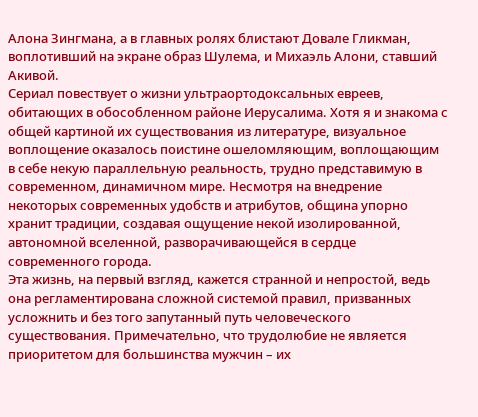Алона Зингмана, а в главных ролях блистают Довале Гликман, воплотивший на экране образ Шулема, и Михаэль Алони, ставший Акивой.
Сериал повествует о жизни ультраортодоксальных евреев, обитающих в обособленном районе Иерусалима. Хотя я и знакома с общей картиной их существования из литературе, визуальное воплощение оказалось поистине ошеломляющим, воплощающим в себе некую параллельную реальность, трудно представимую в современном, динамичном мире. Несмотря на внедрение некоторых современных удобств и атрибутов, община упорно хранит традиции, создавая ощущение некой изолированной, автономной вселенной, разворачивающейся в сердце современного города.
Эта жизнь, на первый взгляд, кажется странной и непростой, ведь она регламентирована сложной системой правил, призванных усложнить и без того запутанный путь человеческого существования. Примечательно, что трудолюбие не является приоритетом для большинства мужчин – их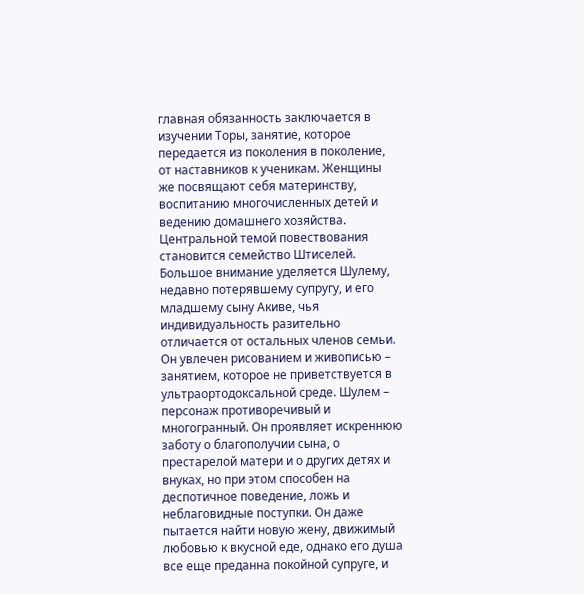главная обязанность заключается в изучении Торы, занятие, которое передается из поколения в поколение, от наставников к ученикам. Женщины же посвящают себя материнству, воспитанию многочисленных детей и ведению домашнего хозяйства.
Центральной темой повествования становится семейство Штиселей. Большое внимание уделяется Шулему, недавно потерявшему супругу, и его младшему сыну Акиве, чья индивидуальность разительно отличается от остальных членов семьи. Он увлечен рисованием и живописью – занятием, которое не приветствуется в ультраортодоксальной среде. Шулем – персонаж противоречивый и многогранный. Он проявляет искреннюю заботу о благополучии сына, о престарелой матери и о других детях и внуках, но при этом способен на деспотичное поведение, ложь и неблаговидные поступки. Он даже пытается найти новую жену, движимый любовью к вкусной еде, однако его душа все еще преданна покойной супруге, и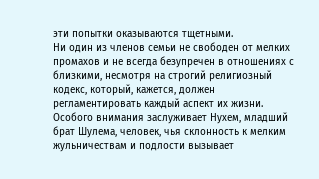эти попытки оказываются тщетными.
Ни один из членов семьи не свободен от мелких промахов и не всегда безупречен в отношениях с близкими, несмотря на строгий религиозный кодекс, который, кажется, должен регламентировать каждый аспект их жизни. Особого внимания заслуживает Нухем, младший брат Шулема, человек, чья склонность к мелким жульничествам и подлости вызывает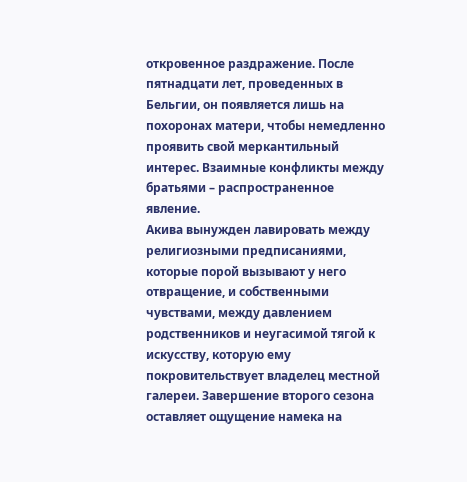откровенное раздражение. После пятнадцати лет, проведенных в Бельгии, он появляется лишь на похоронах матери, чтобы немедленно проявить свой меркантильный интерес. Взаимные конфликты между братьями – распространенное явление.
Акива вынужден лавировать между религиозными предписаниями, которые порой вызывают у него отвращение, и собственными чувствами, между давлением родственников и неугасимой тягой к искусству, которую ему покровительствует владелец местной галереи. Завершение второго сезона оставляет ощущение намека на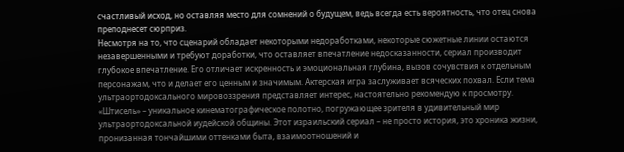счастливый исход, но оставляя место для сомнений о будущем, ведь всегда есть вероятность, что отец снова преподнесет сюрприз.
Несмотря на то, что сценарий обладает некоторыми недоработками, некоторые сюжетные линии остаются незавершенными и требуют доработки, что оставляет впечатление недосказанности, сериал производит глубокое впечатление. Его отличает искренность и эмоциональная глубина, вызов сочувствия к отдельным персонажам, что и делает его ценным и значимым. Актерская игра заслуживает всяческих похвал. Если тема ультраортодоксального мировоззрения представляет интерес, настоятельно рекомендую к просмотру.
«Штисель» – уникальное кинематографическое полотно, погружающее зрителя в удивительный мир ультраортодоксальной иудейской общины. Этот израильский сериал – не просто история, это хроника жизни, пронизанная тончайшими оттенками быта, взаимоотношений и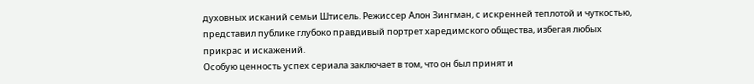духовных исканий семьи Штисель. Режиссер Алон Зингман, с искренней теплотой и чуткостью, представил публике глубоко правдивый портрет харедимского общества, избегая любых прикрас и искажений.
Особую ценность успех сериала заключает в том, что он был принят и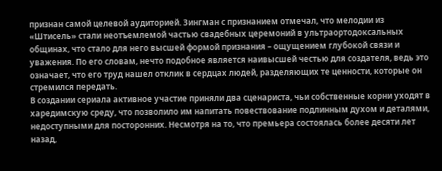признан самой целевой аудиторией. Зингман с признанием отмечал, что мелодии из «Штисель» стали неотъемлемой частью свадебных церемоний в ультраортодоксальных общинах, что стало для него высшей формой признания – ощущением глубокой связи и уважения. По его словам, нечто подобное является наивысшей честью для создателя, ведь это означает, что его труд нашел отклик в сердцах людей, разделяющих те ценности, которые он стремился передать.
В создании сериала активное участие приняли два сценариста, чьи собственные корни уходят в харедимскую среду, что позволило им напитать повествование подлинным духом и деталями, недоступными для посторонних. Несмотря на то, что премьера состоялась более десяти лет назад,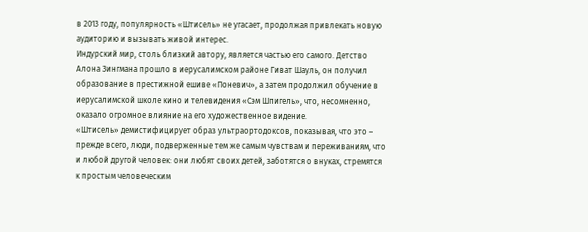в 2013 году, популярность «Штисель» не угасает, продолжая привлекать новую аудиторию и вызывать живой интерес.
Индурский мир, столь близкий автору, является частью его самого. Детство Алона Зингмана прошло в иерусалимском районе Гиват Шауль, он получил образование в престижной ешиве «Поневич», а затем продолжил обучение в иерусалимской школе кино и телевидения «Сэм Шпигель», что, несомненно, оказало огромное влияние на его художественное видение.
«Штисель» демистифицирует образ ультраортодоксов, показывая, что это – прежде всего, люди, подверженные тем же самым чувствам и переживаниям, что и любой другой человек: они любят своих детей, заботятся о внуках, стремятся к простым человеческим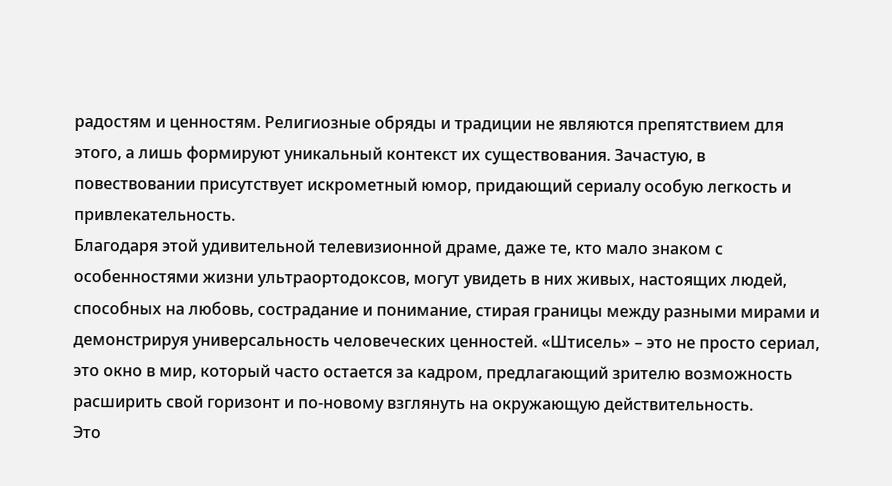радостям и ценностям. Религиозные обряды и традиции не являются препятствием для этого, а лишь формируют уникальный контекст их существования. Зачастую, в повествовании присутствует искрометный юмор, придающий сериалу особую легкость и привлекательность.
Благодаря этой удивительной телевизионной драме, даже те, кто мало знаком с особенностями жизни ультраортодоксов, могут увидеть в них живых, настоящих людей, способных на любовь, сострадание и понимание, стирая границы между разными мирами и демонстрируя универсальность человеческих ценностей. «Штисель» – это не просто сериал, это окно в мир, который часто остается за кадром, предлагающий зрителю возможность расширить свой горизонт и по-новому взглянуть на окружающую действительность.
Это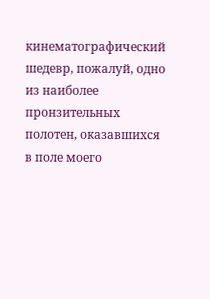кинематографический шедевр, пожалуй, одно из наиболее пронзительных полотен, оказавшихся в поле моего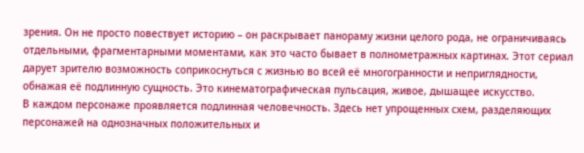зрения. Он не просто повествует историю – он раскрывает панораму жизни целого рода, не ограничиваясь отдельными, фрагментарными моментами, как это часто бывает в полнометражных картинах. Этот сериал дарует зрителю возможность соприкоснуться с жизнью во всей её многогранности и неприглядности, обнажая её подлинную сущность. Это кинематографическая пульсация, живое, дышащее искусство.
В каждом персонаже проявляется подлинная человечность. Здесь нет упрощенных схем, разделяющих персонажей на однозначных положительных и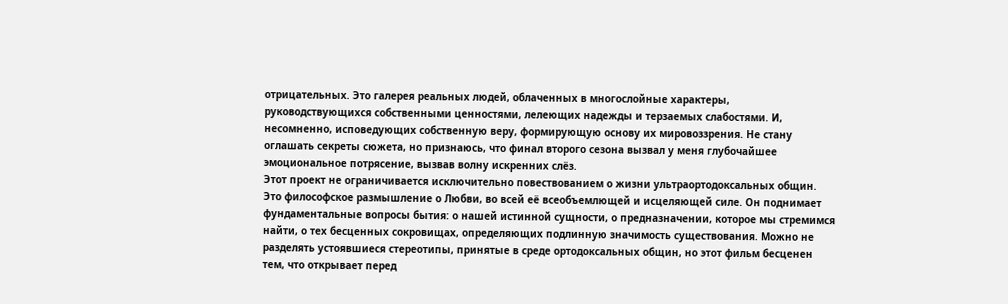отрицательных. Это галерея реальных людей, облаченных в многослойные характеры, руководствующихся собственными ценностями, лелеющих надежды и терзаемых слабостями. И, несомненно, исповедующих собственную веру, формирующую основу их мировоззрения. Не стану оглашать секреты сюжета, но признаюсь, что финал второго сезона вызвал у меня глубочайшее эмоциональное потрясение, вызвав волну искренних слёз.
Этот проект не ограничивается исключительно повествованием о жизни ультраортодоксальных общин. Это философское размышление о Любви, во всей её всеобъемлющей и исцеляющей силе. Он поднимает фундаментальные вопросы бытия: о нашей истинной сущности, о предназначении, которое мы стремимся найти, о тех бесценных сокровищах, определяющих подлинную значимость существования. Можно не разделять устоявшиеся стереотипы, принятые в среде ортодоксальных общин, но этот фильм бесценен тем, что открывает перед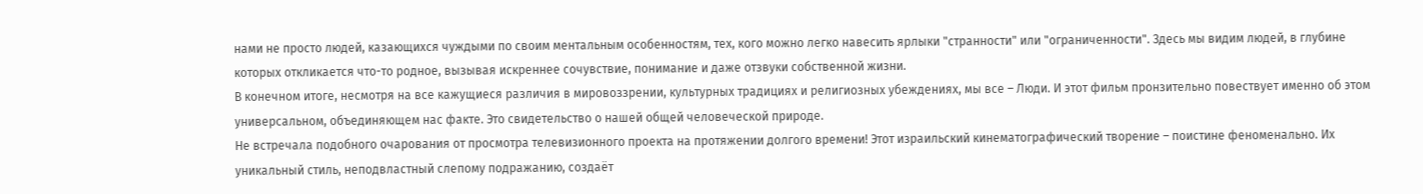нами не просто людей, казающихся чуждыми по своим ментальным особенностям, тех, кого можно легко навесить ярлыки "странности" или "ограниченности". Здесь мы видим людей, в глубине которых откликается что-то родное, вызывая искреннее сочувствие, понимание и даже отзвуки собственной жизни.
В конечном итоге, несмотря на все кажущиеся различия в мировоззрении, культурных традициях и религиозных убеждениях, мы все – Люди. И этот фильм пронзительно повествует именно об этом универсальном, объединяющем нас факте. Это свидетельство о нашей общей человеческой природе.
Не встречала подобного очарования от просмотра телевизионного проекта на протяжении долгого времени! Этот израильский кинематографический творение – поистине феноменально. Их уникальный стиль, неподвластный слепому подражанию, создаёт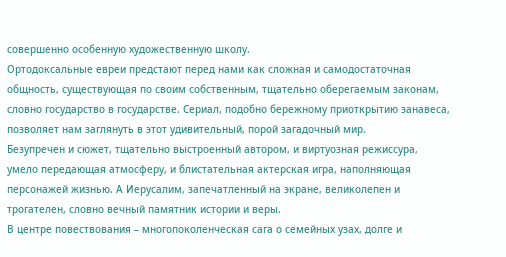совершенно особенную художественную школу.
Ортодоксальные евреи предстают перед нами как сложная и самодостаточная общность, существующая по своим собственным, тщательно оберегаемым законам, словно государство в государстве. Сериал, подобно бережному приоткрытию занавеса, позволяет нам заглянуть в этот удивительный, порой загадочный мир.
Безупречен и сюжет, тщательно выстроенный автором, и виртуозная режиссура, умело передающая атмосферу, и блистательная актерская игра, наполняющая персонажей жизнью. А Иерусалим, запечатленный на экране, великолепен и трогателен, словно вечный памятник истории и веры.
В центре повествования – многопоколенческая сага о семейных узах, долге и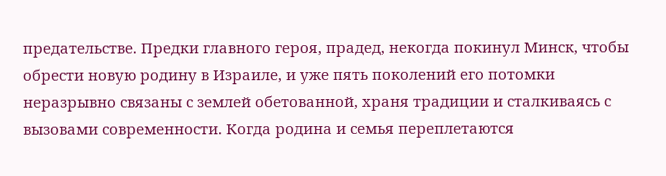предательстве. Предки главного героя, прадед, некогда покинул Минск, чтобы обрести новую родину в Израиле, и уже пять поколений его потомки неразрывно связаны с землей обетованной, храня традиции и сталкиваясь с вызовами современности. Когда родина и семья переплетаются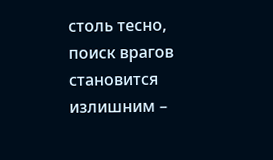столь тесно, поиск врагов становится излишним –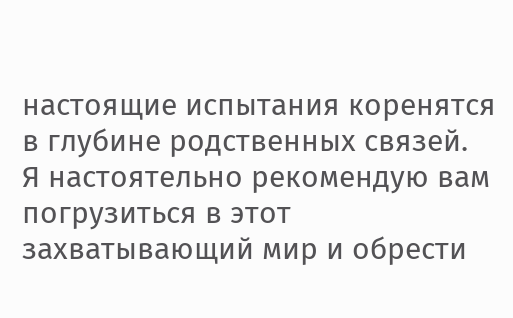настоящие испытания коренятся в глубине родственных связей.
Я настоятельно рекомендую вам погрузиться в этот захватывающий мир и обрести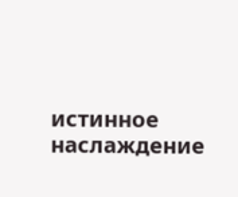истинное наслаждение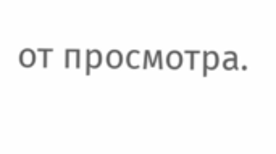от просмотра.